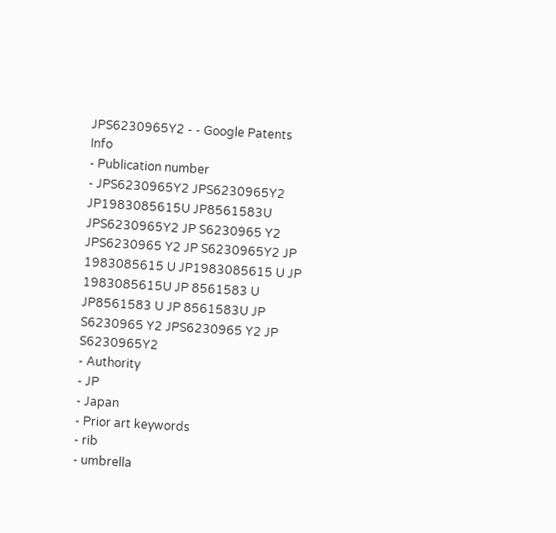JPS6230965Y2 - - Google Patents
Info
- Publication number
- JPS6230965Y2 JPS6230965Y2 JP1983085615U JP8561583U JPS6230965Y2 JP S6230965 Y2 JPS6230965 Y2 JP S6230965Y2 JP 1983085615 U JP1983085615 U JP 1983085615U JP 8561583 U JP8561583 U JP 8561583U JP S6230965 Y2 JPS6230965 Y2 JP S6230965Y2
- Authority
- JP
- Japan
- Prior art keywords
- rib
- umbrella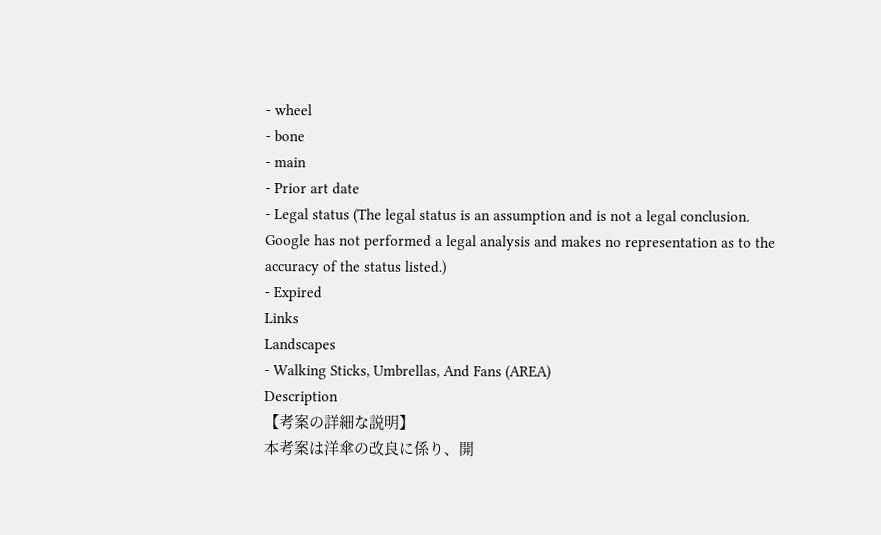- wheel
- bone
- main
- Prior art date
- Legal status (The legal status is an assumption and is not a legal conclusion. Google has not performed a legal analysis and makes no representation as to the accuracy of the status listed.)
- Expired
Links
Landscapes
- Walking Sticks, Umbrellas, And Fans (AREA)
Description
【考案の詳細な説明】
本考案は洋傘の改良に係り、開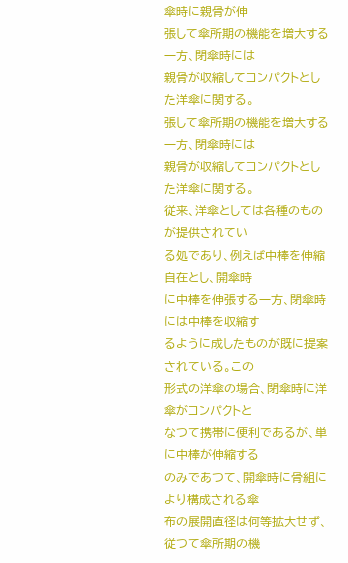傘時に親骨が伸
張して傘所期の機能を増大する一方、閉傘時には
親骨が収縮してコンパクトとした洋傘に関する。
張して傘所期の機能を増大する一方、閉傘時には
親骨が収縮してコンパクトとした洋傘に関する。
従来、洋傘としては各種のものが提供されてい
る処であり、例えば中棒を伸縮自在とし、開傘時
に中棒を伸張する一方、閉傘時には中棒を収縮す
るように成したものが既に提案されている。この
形式の洋傘の場合、閉傘時に洋傘がコンパクトと
なつて携帯に便利であるが、単に中棒が伸縮する
のみであつて、開傘時に骨組により構成される傘
布の展開直径は何等拡大せず、従つて傘所期の機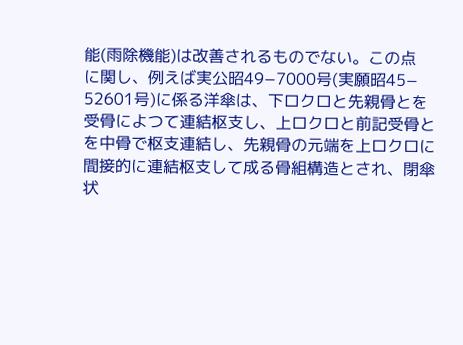能(雨除機能)は改善されるものでない。この点
に関し、例えば実公昭49−7000号(実願昭45−
52601号)に係る洋傘は、下ロクロと先親骨とを
受骨によつて連結枢支し、上ロクロと前記受骨と
を中骨で枢支連結し、先親骨の元端を上ロクロに
間接的に連結枢支して成る骨組構造とされ、閉傘
状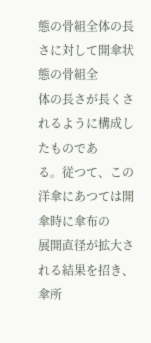態の骨組全体の長さに対して開傘状態の骨組全
体の長さが長くされるように構成したものであ
る。従つて、この洋傘にあつては開傘時に傘布の
展開直径が拡大される結果を招き、傘所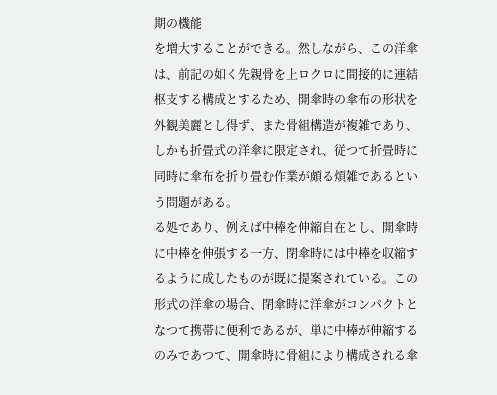期の機能
を増大することができる。然しながら、この洋傘
は、前記の如く先親骨を上ロクロに間接的に連結
枢支する構成とするため、開傘時の傘布の形状を
外観美麗とし得ず、また骨組構造が複雑であり、
しかも折畳式の洋傘に限定され、従つて折畳時に
同時に傘布を折り畳む作業が頗る煩雑であるとい
う問題がある。
る処であり、例えば中棒を伸縮自在とし、開傘時
に中棒を伸張する一方、閉傘時には中棒を収縮す
るように成したものが既に提案されている。この
形式の洋傘の場合、閉傘時に洋傘がコンパクトと
なつて携帯に便利であるが、単に中棒が伸縮する
のみであつて、開傘時に骨組により構成される傘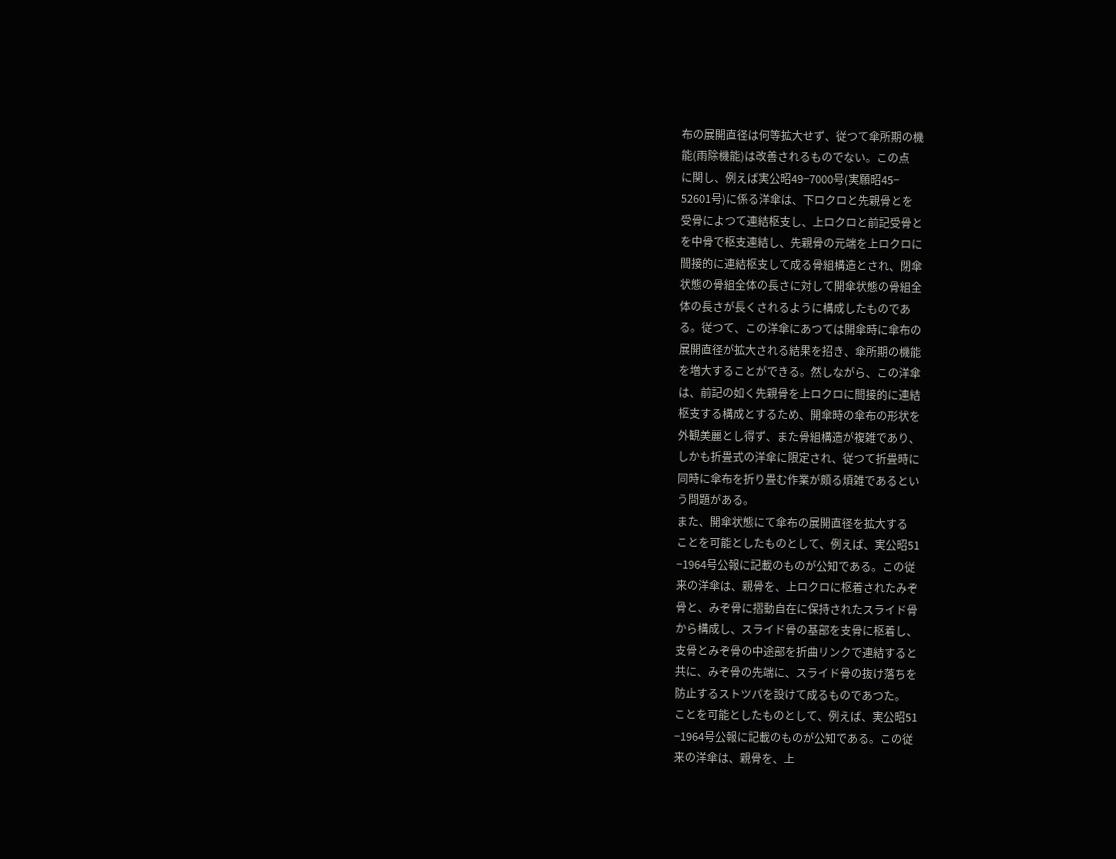布の展開直径は何等拡大せず、従つて傘所期の機
能(雨除機能)は改善されるものでない。この点
に関し、例えば実公昭49−7000号(実願昭45−
52601号)に係る洋傘は、下ロクロと先親骨とを
受骨によつて連結枢支し、上ロクロと前記受骨と
を中骨で枢支連結し、先親骨の元端を上ロクロに
間接的に連結枢支して成る骨組構造とされ、閉傘
状態の骨組全体の長さに対して開傘状態の骨組全
体の長さが長くされるように構成したものであ
る。従つて、この洋傘にあつては開傘時に傘布の
展開直径が拡大される結果を招き、傘所期の機能
を増大することができる。然しながら、この洋傘
は、前記の如く先親骨を上ロクロに間接的に連結
枢支する構成とするため、開傘時の傘布の形状を
外観美麗とし得ず、また骨組構造が複雑であり、
しかも折畳式の洋傘に限定され、従つて折畳時に
同時に傘布を折り畳む作業が頗る煩雑であるとい
う問題がある。
また、開傘状態にて傘布の展開直径を拡大する
ことを可能としたものとして、例えば、実公昭51
−1964号公報に記載のものが公知である。この従
来の洋傘は、親骨を、上ロクロに枢着されたみぞ
骨と、みぞ骨に摺動自在に保持されたスライド骨
から構成し、スライド骨の基部を支骨に枢着し、
支骨とみぞ骨の中途部を折曲リンクで連結すると
共に、みぞ骨の先端に、スライド骨の抜け落ちを
防止するストツパを設けて成るものであつた。
ことを可能としたものとして、例えば、実公昭51
−1964号公報に記載のものが公知である。この従
来の洋傘は、親骨を、上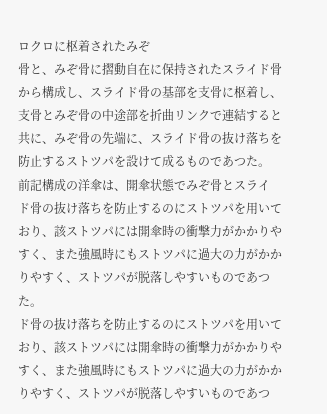ロクロに枢着されたみぞ
骨と、みぞ骨に摺動自在に保持されたスライド骨
から構成し、スライド骨の基部を支骨に枢着し、
支骨とみぞ骨の中途部を折曲リンクで連結すると
共に、みぞ骨の先端に、スライド骨の抜け落ちを
防止するストツパを設けて成るものであつた。
前記構成の洋傘は、開傘状態でみぞ骨とスライ
ド骨の抜け落ちを防止するのにストツパを用いて
おり、該ストツパには開傘時の衝撃力がかかりや
すく、また強風時にもストツパに過大の力がかか
りやすく、ストツパが脱落しやすいものであつ
た。
ド骨の抜け落ちを防止するのにストツパを用いて
おり、該ストツパには開傘時の衝撃力がかかりや
すく、また強風時にもストツパに過大の力がかか
りやすく、ストツパが脱落しやすいものであつ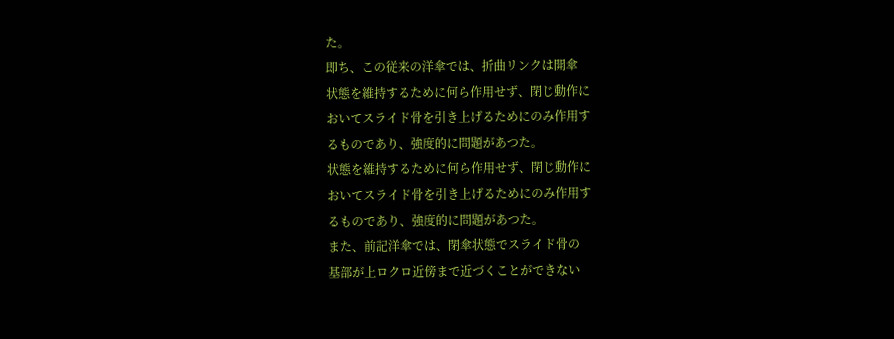た。
即ち、この従来の洋傘では、折曲リンクは開傘
状態を維持するために何ら作用せず、閉じ動作に
おいてスライド骨を引き上げるためにのみ作用す
るものであり、強度的に問題があつた。
状態を維持するために何ら作用せず、閉じ動作に
おいてスライド骨を引き上げるためにのみ作用す
るものであり、強度的に問題があつた。
また、前記洋傘では、閉傘状態でスライド骨の
基部が上ロクロ近傍まで近づくことができない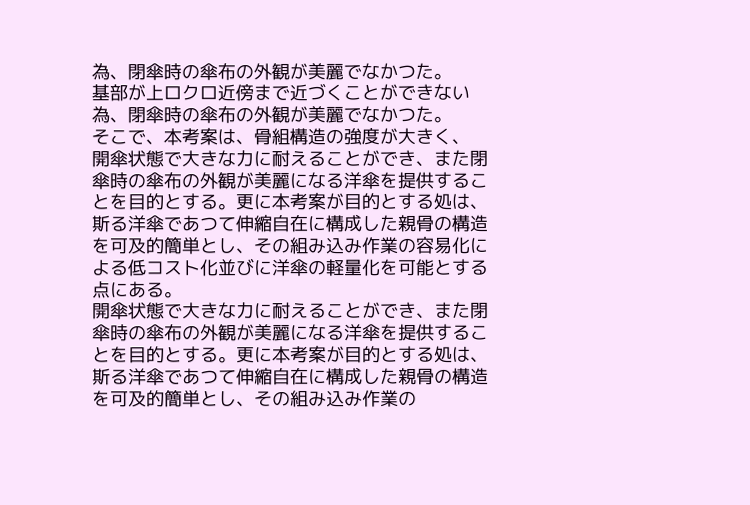為、閉傘時の傘布の外観が美麗でなかつた。
基部が上ロクロ近傍まで近づくことができない
為、閉傘時の傘布の外観が美麗でなかつた。
そこで、本考案は、骨組構造の強度が大きく、
開傘状態で大きな力に耐えることができ、また閉
傘時の傘布の外観が美麗になる洋傘を提供するこ
とを目的とする。更に本考案が目的とする処は、
斯る洋傘であつて伸縮自在に構成した親骨の構造
を可及的簡単とし、その組み込み作業の容易化に
よる低コスト化並びに洋傘の軽量化を可能とする
点にある。
開傘状態で大きな力に耐えることができ、また閉
傘時の傘布の外観が美麗になる洋傘を提供するこ
とを目的とする。更に本考案が目的とする処は、
斯る洋傘であつて伸縮自在に構成した親骨の構造
を可及的簡単とし、その組み込み作業の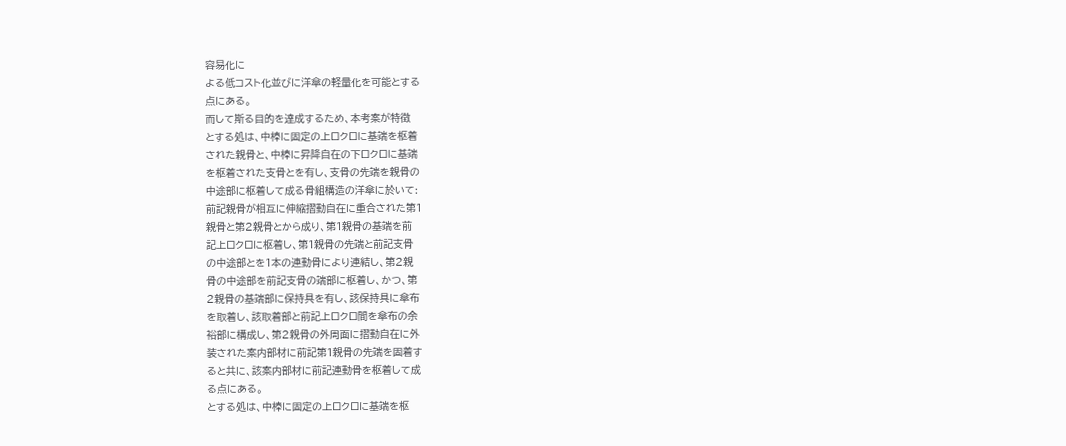容易化に
よる低コスト化並びに洋傘の軽量化を可能とする
点にある。
而して斯る目的を達成するため、本考案が特徴
とする処は、中棒に固定の上ロクロに基端を枢着
された親骨と、中棒に昇降自在の下ロクロに基端
を枢着された支骨とを有し、支骨の先端を親骨の
中途部に枢着して成る骨組構造の洋傘に於いて:
前記親骨が相互に伸縮摺動自在に重合された第1
親骨と第2親骨とから成り、第1親骨の基端を前
記上ロクロに枢着し、第1親骨の先端と前記支骨
の中途部とを1本の連動骨により連結し、第2親
骨の中途部を前記支骨の端部に枢着し、かつ、第
2親骨の基端部に保持具を有し、該保持具に傘布
を取着し、該取着部と前記上ロクロ間を傘布の余
裕部に構成し、第2親骨の外周面に摺動自在に外
装された案内部材に前記第1親骨の先端を固着す
ると共に、該案内部材に前記連動骨を枢着して成
る点にある。
とする処は、中棒に固定の上ロクロに基端を枢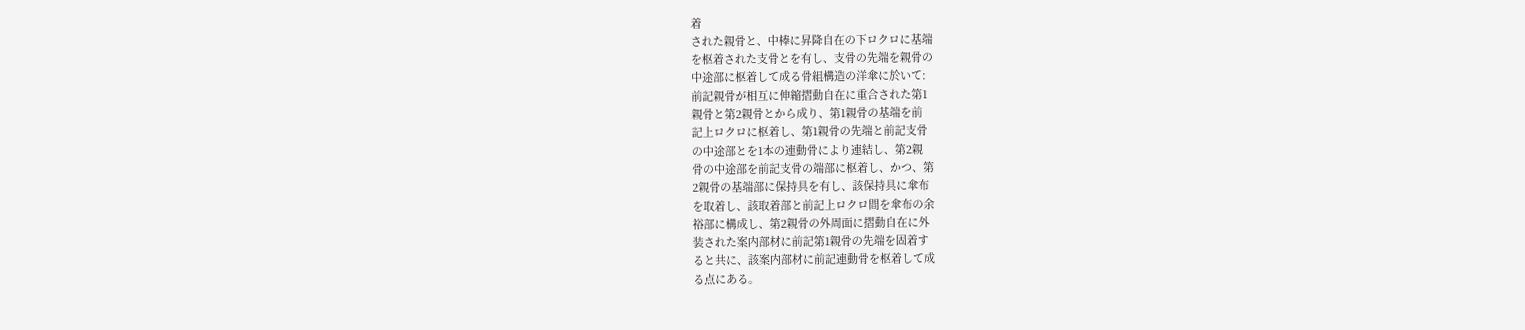着
された親骨と、中棒に昇降自在の下ロクロに基端
を枢着された支骨とを有し、支骨の先端を親骨の
中途部に枢着して成る骨組構造の洋傘に於いて:
前記親骨が相互に伸縮摺動自在に重合された第1
親骨と第2親骨とから成り、第1親骨の基端を前
記上ロクロに枢着し、第1親骨の先端と前記支骨
の中途部とを1本の連動骨により連結し、第2親
骨の中途部を前記支骨の端部に枢着し、かつ、第
2親骨の基端部に保持具を有し、該保持具に傘布
を取着し、該取着部と前記上ロクロ間を傘布の余
裕部に構成し、第2親骨の外周面に摺動自在に外
装された案内部材に前記第1親骨の先端を固着す
ると共に、該案内部材に前記連動骨を枢着して成
る点にある。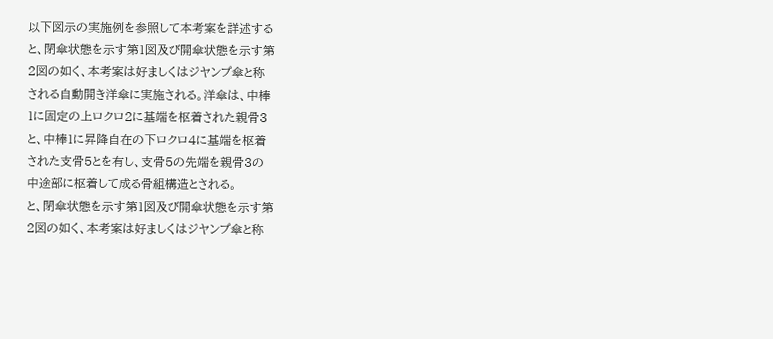以下図示の実施例を参照して本考案を詳述する
と、閉傘状態を示す第1図及び開傘状態を示す第
2図の如く、本考案は好ましくはジヤンプ傘と称
される自動開き洋傘に実施される。洋傘は、中棒
1に固定の上ロクロ2に基端を枢着された親骨3
と、中棒1に昇降自在の下ロクロ4に基端を枢着
された支骨5とを有し、支骨5の先端を親骨3の
中途部に枢着して成る骨組構造とされる。
と、閉傘状態を示す第1図及び開傘状態を示す第
2図の如く、本考案は好ましくはジヤンプ傘と称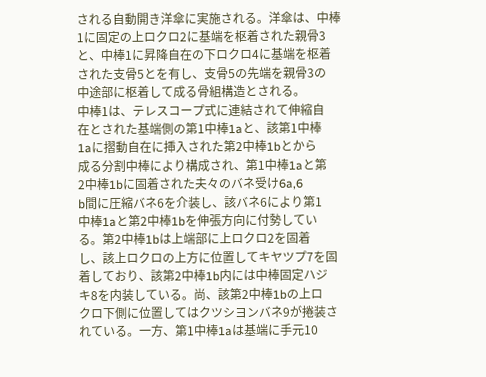される自動開き洋傘に実施される。洋傘は、中棒
1に固定の上ロクロ2に基端を枢着された親骨3
と、中棒1に昇降自在の下ロクロ4に基端を枢着
された支骨5とを有し、支骨5の先端を親骨3の
中途部に枢着して成る骨組構造とされる。
中棒1は、テレスコープ式に連結されて伸縮自
在とされた基端側の第1中棒1aと、該第1中棒
1aに摺動自在に挿入された第2中棒1bとから
成る分割中棒により構成され、第1中棒1aと第
2中棒1bに固着された夫々のバネ受け6a,6
b間に圧縮バネ6を介装し、該バネ6により第1
中棒1aと第2中棒1bを伸張方向に付勢してい
る。第2中棒1bは上端部に上ロクロ2を固着
し、該上ロクロの上方に位置してキヤツプ7を固
着しており、該第2中棒1b内には中棒固定ハジ
キ8を内装している。尚、該第2中棒1bの上ロ
クロ下側に位置してはクツシヨンバネ9が捲装さ
れている。一方、第1中棒1aは基端に手元10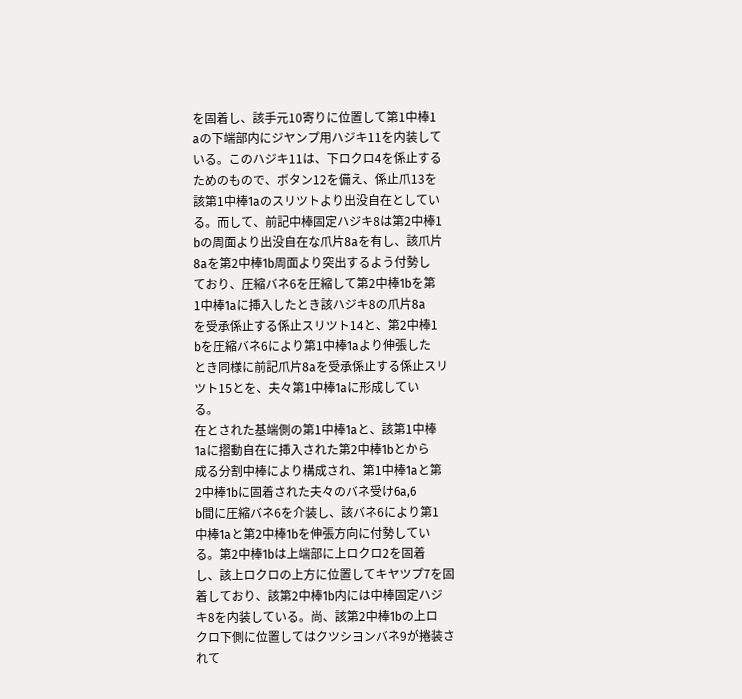を固着し、該手元10寄りに位置して第1中棒1
aの下端部内にジヤンプ用ハジキ11を内装して
いる。このハジキ11は、下ロクロ4を係止する
ためのもので、ボタン12を備え、係止爪13を
該第1中棒1aのスリツトより出没自在としてい
る。而して、前記中棒固定ハジキ8は第2中棒1
bの周面より出没自在な爪片8aを有し、該爪片
8aを第2中棒1b周面より突出するよう付勢し
ており、圧縮バネ6を圧縮して第2中棒1bを第
1中棒1aに挿入したとき該ハジキ8の爪片8a
を受承係止する係止スリツト14と、第2中棒1
bを圧縮バネ6により第1中棒1aより伸張した
とき同様に前記爪片8aを受承係止する係止スリ
ツト15とを、夫々第1中棒1aに形成してい
る。
在とされた基端側の第1中棒1aと、該第1中棒
1aに摺動自在に挿入された第2中棒1bとから
成る分割中棒により構成され、第1中棒1aと第
2中棒1bに固着された夫々のバネ受け6a,6
b間に圧縮バネ6を介装し、該バネ6により第1
中棒1aと第2中棒1bを伸張方向に付勢してい
る。第2中棒1bは上端部に上ロクロ2を固着
し、該上ロクロの上方に位置してキヤツプ7を固
着しており、該第2中棒1b内には中棒固定ハジ
キ8を内装している。尚、該第2中棒1bの上ロ
クロ下側に位置してはクツシヨンバネ9が捲装さ
れて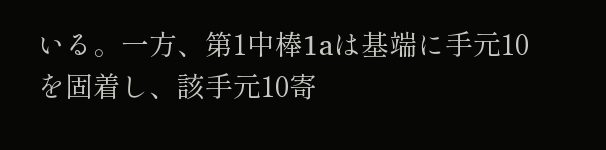いる。一方、第1中棒1aは基端に手元10
を固着し、該手元10寄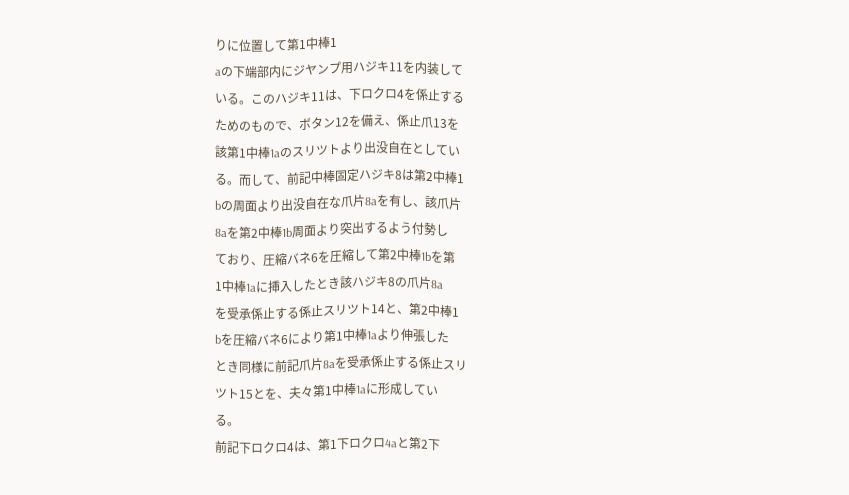りに位置して第1中棒1
aの下端部内にジヤンプ用ハジキ11を内装して
いる。このハジキ11は、下ロクロ4を係止する
ためのもので、ボタン12を備え、係止爪13を
該第1中棒1aのスリツトより出没自在としてい
る。而して、前記中棒固定ハジキ8は第2中棒1
bの周面より出没自在な爪片8aを有し、該爪片
8aを第2中棒1b周面より突出するよう付勢し
ており、圧縮バネ6を圧縮して第2中棒1bを第
1中棒1aに挿入したとき該ハジキ8の爪片8a
を受承係止する係止スリツト14と、第2中棒1
bを圧縮バネ6により第1中棒1aより伸張した
とき同様に前記爪片8aを受承係止する係止スリ
ツト15とを、夫々第1中棒1aに形成してい
る。
前記下ロクロ4は、第1下ロクロ4aと第2下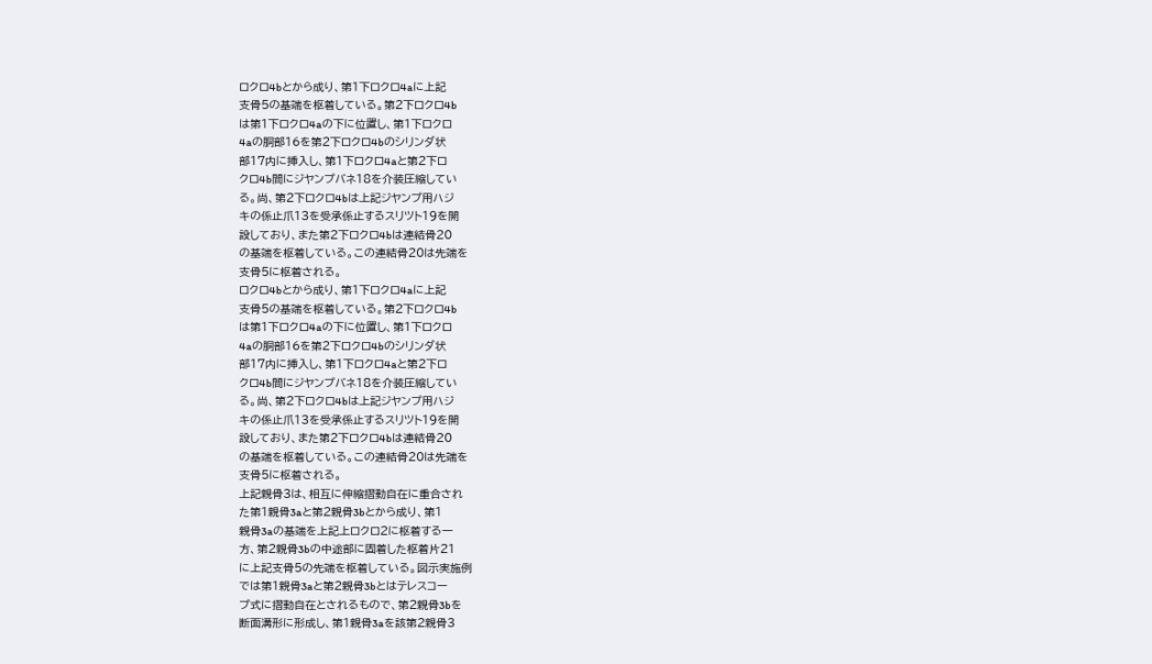ロクロ4bとから成り、第1下ロクロ4aに上記
支骨5の基端を枢着している。第2下ロクロ4b
は第1下ロクロ4aの下に位置し、第1下ロクロ
4aの胴部16を第2下ロクロ4bのシリンダ状
部17内に挿入し、第1下ロクロ4aと第2下ロ
クロ4b間にジヤンプバネ18を介装圧縮してい
る。尚、第2下ロクロ4bは上記ジヤンプ用ハジ
キの係止爪13を受承係止するスリツト19を開
設しており、また第2下ロクロ4bは連結骨20
の基端を枢着している。この連結骨20は先端を
支骨5に枢着される。
ロクロ4bとから成り、第1下ロクロ4aに上記
支骨5の基端を枢着している。第2下ロクロ4b
は第1下ロクロ4aの下に位置し、第1下ロクロ
4aの胴部16を第2下ロクロ4bのシリンダ状
部17内に挿入し、第1下ロクロ4aと第2下ロ
クロ4b間にジヤンプバネ18を介装圧縮してい
る。尚、第2下ロクロ4bは上記ジヤンプ用ハジ
キの係止爪13を受承係止するスリツト19を開
設しており、また第2下ロクロ4bは連結骨20
の基端を枢着している。この連結骨20は先端を
支骨5に枢着される。
上記親骨3は、相互に伸縮摺動自在に重合され
た第1親骨3aと第2親骨3bとから成り、第1
親骨3aの基端を上記上ロクロ2に枢着する一
方、第2親骨3bの中途部に固着した枢着片21
に上記支骨5の先端を枢着している。図示実施例
では第1親骨3aと第2親骨3bとはテレスコー
プ式に摺動自在とされるもので、第2親骨3bを
断面溝形に形成し、第1親骨3aを該第2親骨3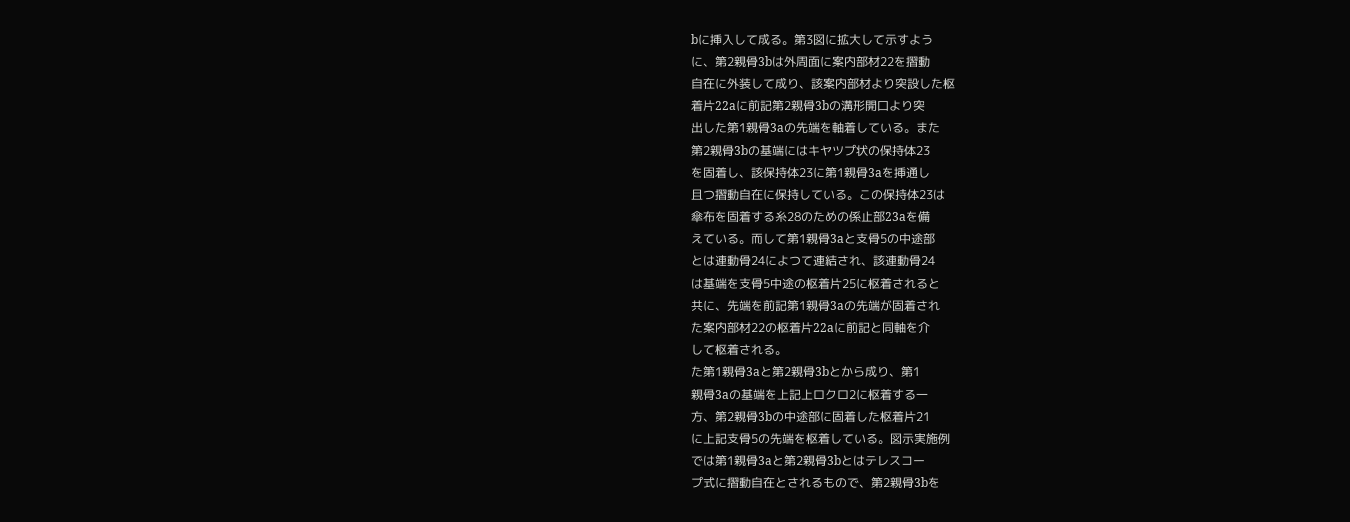bに挿入して成る。第3図に拡大して示すよう
に、第2親骨3bは外周面に案内部材22を摺動
自在に外装して成り、該案内部材より突設した枢
着片22aに前記第2親骨3bの溝形開口より突
出した第1親骨3aの先端を軸着している。また
第2親骨3bの基端にはキヤツプ状の保持体23
を固着し、該保持体23に第1親骨3aを挿通し
且つ摺動自在に保持している。この保持体23は
傘布を固着する糸28のための係止部23aを備
えている。而して第1親骨3aと支骨5の中途部
とは連動骨24によつて連結され、該連動骨24
は基端を支骨5中途の枢着片25に枢着されると
共に、先端を前記第1親骨3aの先端が固着され
た案内部材22の枢着片22aに前記と同軸を介
して枢着される。
た第1親骨3aと第2親骨3bとから成り、第1
親骨3aの基端を上記上ロクロ2に枢着する一
方、第2親骨3bの中途部に固着した枢着片21
に上記支骨5の先端を枢着している。図示実施例
では第1親骨3aと第2親骨3bとはテレスコー
プ式に摺動自在とされるもので、第2親骨3bを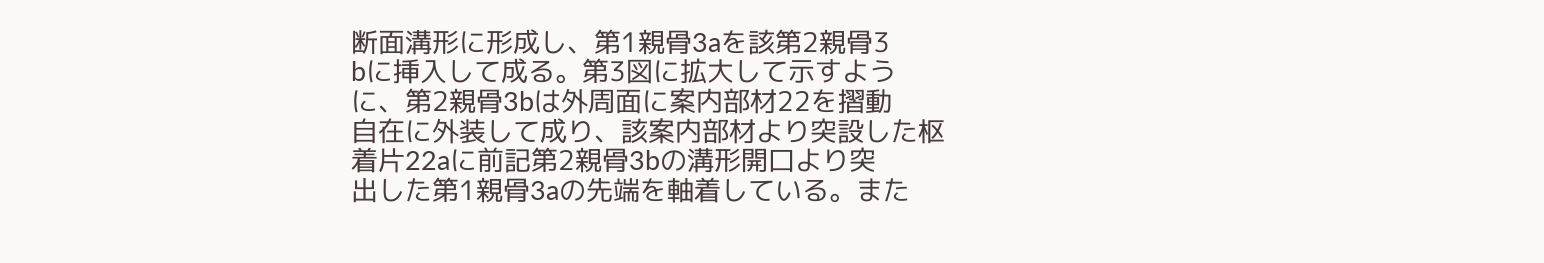断面溝形に形成し、第1親骨3aを該第2親骨3
bに挿入して成る。第3図に拡大して示すよう
に、第2親骨3bは外周面に案内部材22を摺動
自在に外装して成り、該案内部材より突設した枢
着片22aに前記第2親骨3bの溝形開口より突
出した第1親骨3aの先端を軸着している。また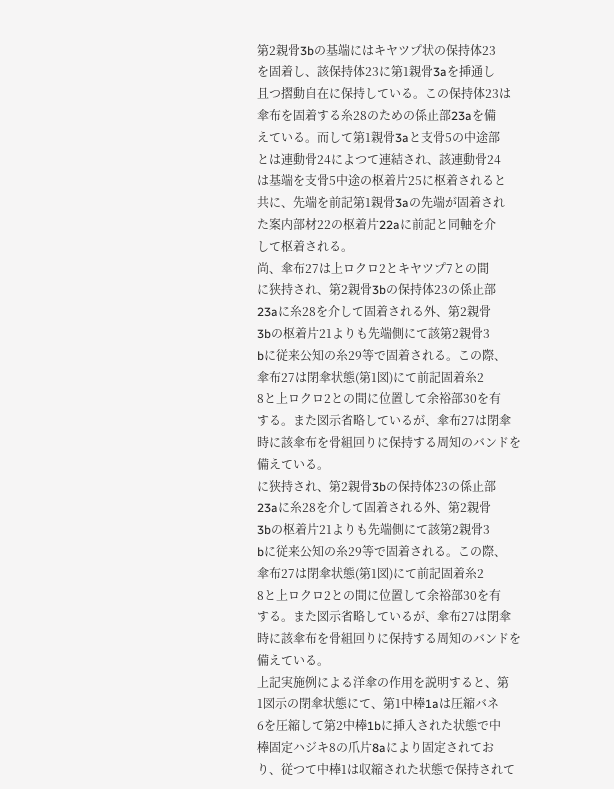第2親骨3bの基端にはキヤツプ状の保持体23
を固着し、該保持体23に第1親骨3aを挿通し
且つ摺動自在に保持している。この保持体23は
傘布を固着する糸28のための係止部23aを備
えている。而して第1親骨3aと支骨5の中途部
とは連動骨24によつて連結され、該連動骨24
は基端を支骨5中途の枢着片25に枢着されると
共に、先端を前記第1親骨3aの先端が固着され
た案内部材22の枢着片22aに前記と同軸を介
して枢着される。
尚、傘布27は上ロクロ2とキヤツプ7との間
に狭持され、第2親骨3bの保持体23の係止部
23aに糸28を介して固着される外、第2親骨
3bの枢着片21よりも先端側にて該第2親骨3
bに従来公知の糸29等で固着される。この際、
傘布27は閉傘状態(第1図)にて前記固着糸2
8と上ロクロ2との間に位置して余裕部30を有
する。また図示省略しているが、傘布27は閉傘
時に該傘布を骨組回りに保持する周知のバンドを
備えている。
に狭持され、第2親骨3bの保持体23の係止部
23aに糸28を介して固着される外、第2親骨
3bの枢着片21よりも先端側にて該第2親骨3
bに従来公知の糸29等で固着される。この際、
傘布27は閉傘状態(第1図)にて前記固着糸2
8と上ロクロ2との間に位置して余裕部30を有
する。また図示省略しているが、傘布27は閉傘
時に該傘布を骨組回りに保持する周知のバンドを
備えている。
上記実施例による洋傘の作用を説明すると、第
1図示の閉傘状態にて、第1中棒1aは圧縮バネ
6を圧縮して第2中棒1bに挿入された状態で中
棒固定ハジキ8の爪片8aにより固定されてお
り、従つて中棒1は収縮された状態で保持されて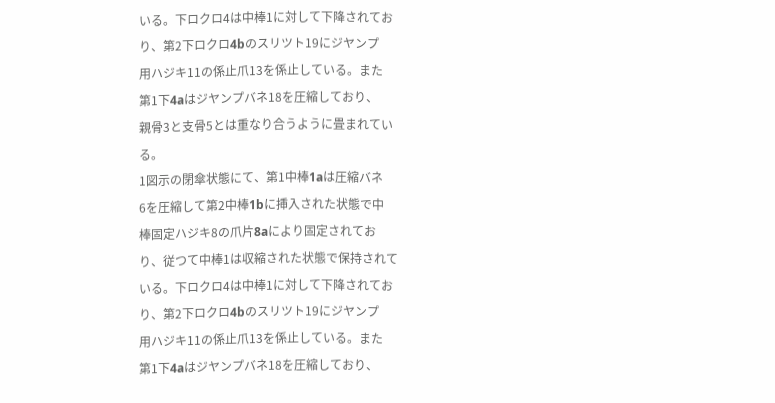いる。下ロクロ4は中棒1に対して下降されてお
り、第2下ロクロ4bのスリツト19にジヤンプ
用ハジキ11の係止爪13を係止している。また
第1下4aはジヤンプバネ18を圧縮しており、
親骨3と支骨5とは重なり合うように畳まれてい
る。
1図示の閉傘状態にて、第1中棒1aは圧縮バネ
6を圧縮して第2中棒1bに挿入された状態で中
棒固定ハジキ8の爪片8aにより固定されてお
り、従つて中棒1は収縮された状態で保持されて
いる。下ロクロ4は中棒1に対して下降されてお
り、第2下ロクロ4bのスリツト19にジヤンプ
用ハジキ11の係止爪13を係止している。また
第1下4aはジヤンプバネ18を圧縮しており、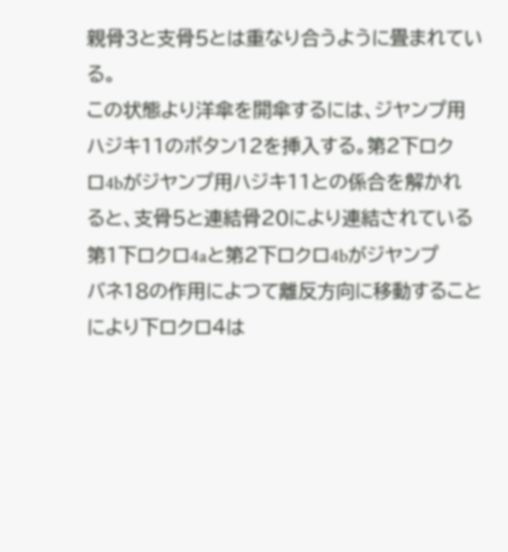親骨3と支骨5とは重なり合うように畳まれてい
る。
この状態より洋傘を開傘するには、ジヤンプ用
ハジキ11のボタン12を挿入する。第2下ロク
ロ4bがジヤンプ用ハジキ11との係合を解かれ
ると、支骨5と連結骨20により連結されている
第1下ロクロ4aと第2下ロクロ4bがジヤンプ
バネ18の作用によつて離反方向に移動すること
により下ロクロ4は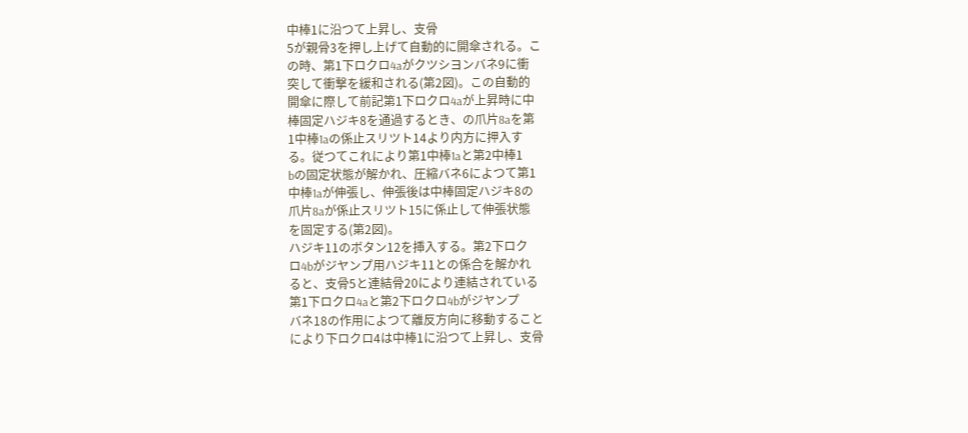中棒1に沿つて上昇し、支骨
5が親骨3を押し上げて自動的に開傘される。こ
の時、第1下ロクロ4aがクツシヨンバネ9に衝
突して衝撃を緩和される(第2図)。この自動的
開傘に際して前記第1下ロクロ4aが上昇時に中
棒固定ハジキ8を通過するとき、の爪片8aを第
1中棒1aの係止スリツト14より内方に押入す
る。従つてこれにより第1中棒1aと第2中棒1
bの固定状態が解かれ、圧縮バネ6によつて第1
中棒1aが伸張し、伸張後は中棒固定ハジキ8の
爪片8aが係止スリツト15に係止して伸張状態
を固定する(第2図)。
ハジキ11のボタン12を挿入する。第2下ロク
ロ4bがジヤンプ用ハジキ11との係合を解かれ
ると、支骨5と連結骨20により連結されている
第1下ロクロ4aと第2下ロクロ4bがジヤンプ
バネ18の作用によつて離反方向に移動すること
により下ロクロ4は中棒1に沿つて上昇し、支骨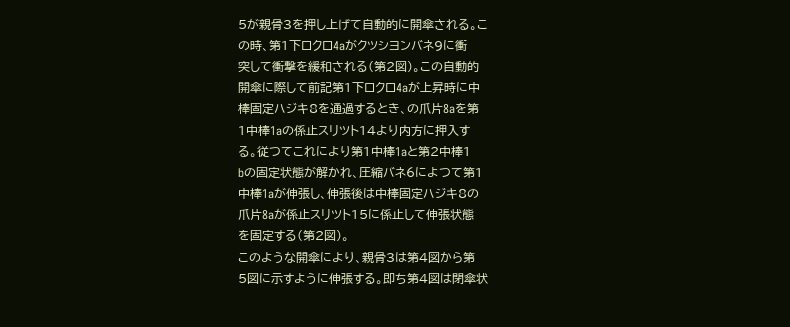5が親骨3を押し上げて自動的に開傘される。こ
の時、第1下ロクロ4aがクツシヨンバネ9に衝
突して衝撃を緩和される(第2図)。この自動的
開傘に際して前記第1下ロクロ4aが上昇時に中
棒固定ハジキ8を通過するとき、の爪片8aを第
1中棒1aの係止スリツト14より内方に押入す
る。従つてこれにより第1中棒1aと第2中棒1
bの固定状態が解かれ、圧縮バネ6によつて第1
中棒1aが伸張し、伸張後は中棒固定ハジキ8の
爪片8aが係止スリツト15に係止して伸張状態
を固定する(第2図)。
このような開傘により、親骨3は第4図から第
5図に示すように伸張する。即ち第4図は閉傘状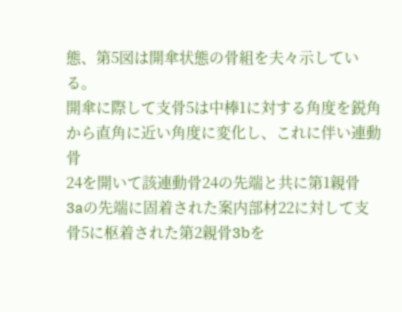態、第5図は開傘状態の骨組を夫々示している。
開傘に際して支骨5は中棒1に対する角度を鋭角
から直角に近い角度に変化し、これに伴い連動骨
24を開いて該連動骨24の先端と共に第1親骨
3aの先端に固着された案内部材22に対して支
骨5に枢着された第2親骨3bを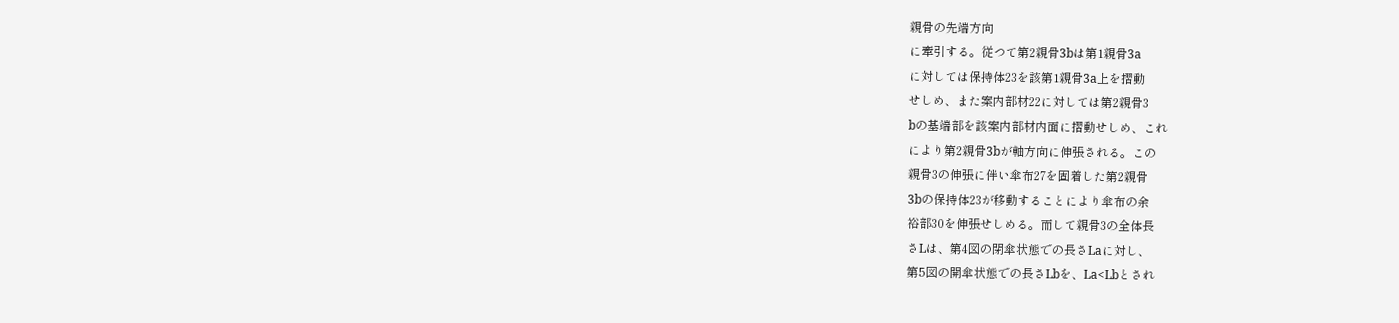親骨の先端方向
に牽引する。従つて第2親骨3bは第1親骨3a
に対しては保持体23を該第1親骨3a上を摺動
せしめ、また案内部材22に対しては第2親骨3
bの基端部を該案内部材内面に摺動せしめ、これ
により第2親骨3bが軸方向に伸張される。この
親骨3の伸張に伴い傘布27を固着した第2親骨
3bの保持体23が移動することにより傘布の余
裕部30を伸張せしめる。而して親骨3の全体長
さLは、第4図の閉傘状態での長さLaに対し、
第5図の開傘状態での長さLbを、La<Lbとされ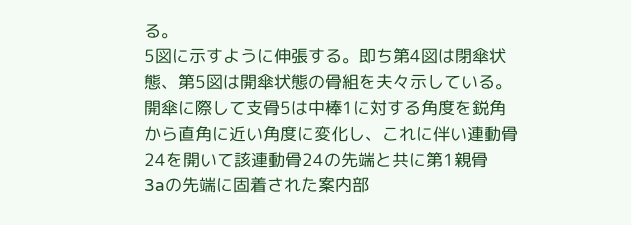る。
5図に示すように伸張する。即ち第4図は閉傘状
態、第5図は開傘状態の骨組を夫々示している。
開傘に際して支骨5は中棒1に対する角度を鋭角
から直角に近い角度に変化し、これに伴い連動骨
24を開いて該連動骨24の先端と共に第1親骨
3aの先端に固着された案内部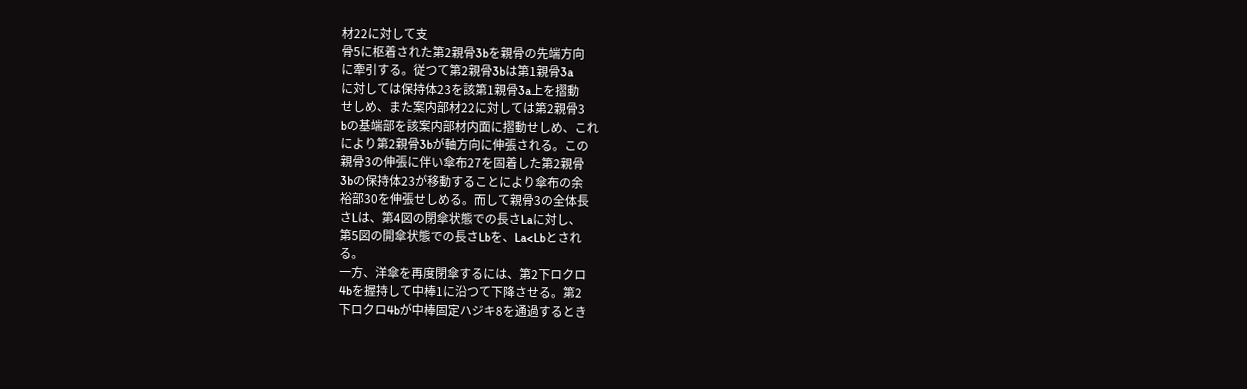材22に対して支
骨5に枢着された第2親骨3bを親骨の先端方向
に牽引する。従つて第2親骨3bは第1親骨3a
に対しては保持体23を該第1親骨3a上を摺動
せしめ、また案内部材22に対しては第2親骨3
bの基端部を該案内部材内面に摺動せしめ、これ
により第2親骨3bが軸方向に伸張される。この
親骨3の伸張に伴い傘布27を固着した第2親骨
3bの保持体23が移動することにより傘布の余
裕部30を伸張せしめる。而して親骨3の全体長
さLは、第4図の閉傘状態での長さLaに対し、
第5図の開傘状態での長さLbを、La<Lbとされ
る。
一方、洋傘を再度閉傘するには、第2下ロクロ
4bを握持して中棒1に沿つて下降させる。第2
下ロクロ4bが中棒固定ハジキ8を通過するとき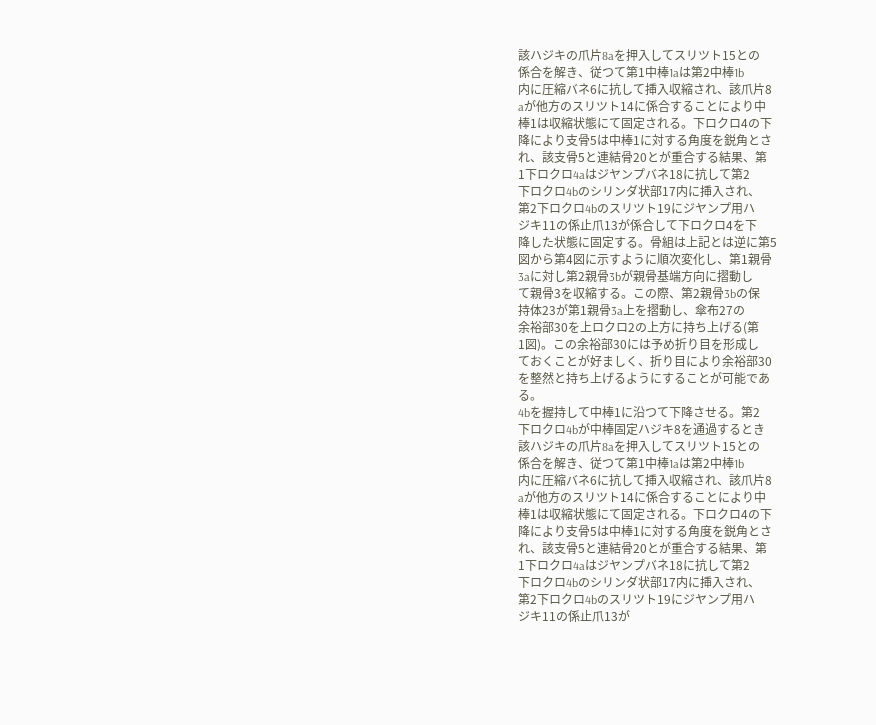該ハジキの爪片8aを押入してスリツト15との
係合を解き、従つて第1中棒1aは第2中棒1b
内に圧縮バネ6に抗して挿入収縮され、該爪片8
aが他方のスリツト14に係合することにより中
棒1は収縮状態にて固定される。下ロクロ4の下
降により支骨5は中棒1に対する角度を鋭角とさ
れ、該支骨5と連結骨20とが重合する結果、第
1下ロクロ4aはジヤンプバネ18に抗して第2
下ロクロ4bのシリンダ状部17内に挿入され、
第2下ロクロ4bのスリツト19にジヤンプ用ハ
ジキ11の係止爪13が係合して下ロクロ4を下
降した状態に固定する。骨組は上記とは逆に第5
図から第4図に示すように順次変化し、第1親骨
3aに対し第2親骨3bが親骨基端方向に摺動し
て親骨3を収縮する。この際、第2親骨3bの保
持体23が第1親骨3a上を摺動し、傘布27の
余裕部30を上ロクロ2の上方に持ち上げる(第
1図)。この余裕部30には予め折り目を形成し
ておくことが好ましく、折り目により余裕部30
を整然と持ち上げるようにすることが可能であ
る。
4bを握持して中棒1に沿つて下降させる。第2
下ロクロ4bが中棒固定ハジキ8を通過するとき
該ハジキの爪片8aを押入してスリツト15との
係合を解き、従つて第1中棒1aは第2中棒1b
内に圧縮バネ6に抗して挿入収縮され、該爪片8
aが他方のスリツト14に係合することにより中
棒1は収縮状態にて固定される。下ロクロ4の下
降により支骨5は中棒1に対する角度を鋭角とさ
れ、該支骨5と連結骨20とが重合する結果、第
1下ロクロ4aはジヤンプバネ18に抗して第2
下ロクロ4bのシリンダ状部17内に挿入され、
第2下ロクロ4bのスリツト19にジヤンプ用ハ
ジキ11の係止爪13が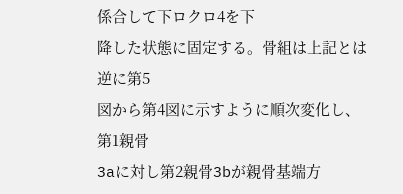係合して下ロクロ4を下
降した状態に固定する。骨組は上記とは逆に第5
図から第4図に示すように順次変化し、第1親骨
3aに対し第2親骨3bが親骨基端方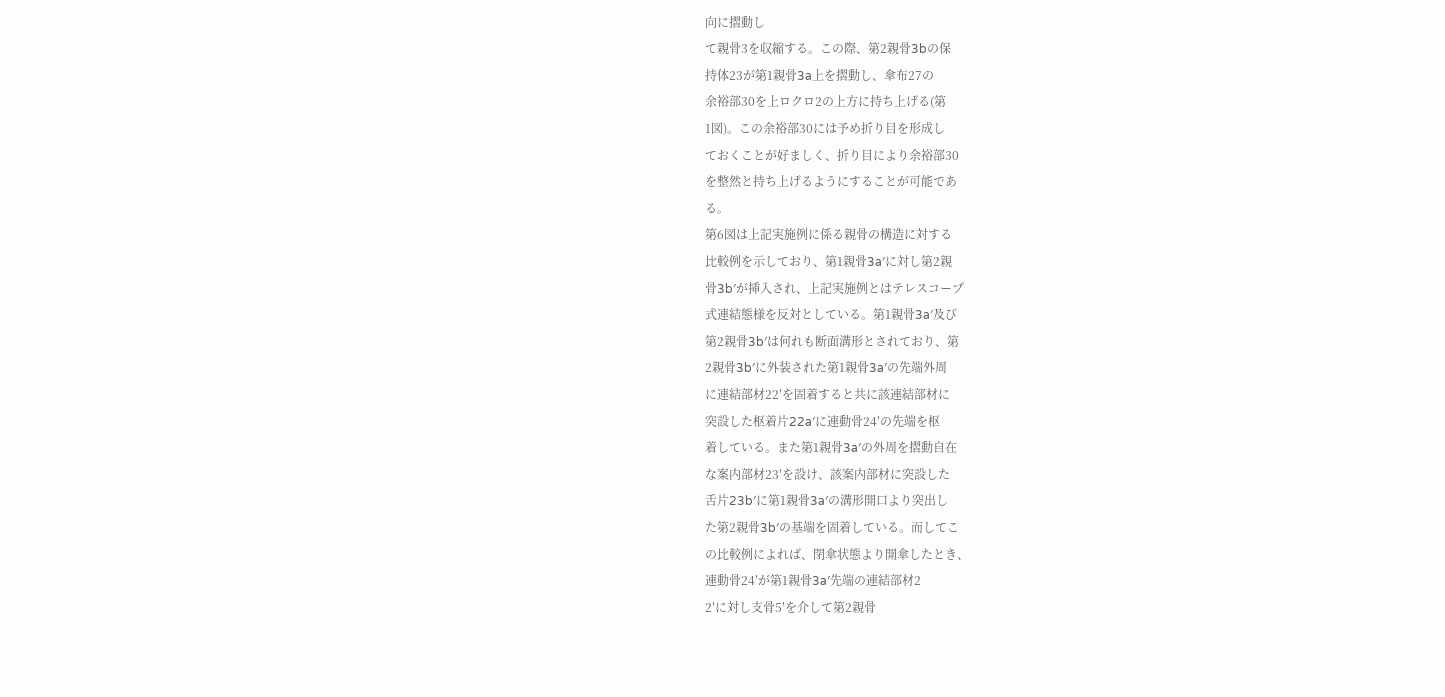向に摺動し
て親骨3を収縮する。この際、第2親骨3bの保
持体23が第1親骨3a上を摺動し、傘布27の
余裕部30を上ロクロ2の上方に持ち上げる(第
1図)。この余裕部30には予め折り目を形成し
ておくことが好ましく、折り目により余裕部30
を整然と持ち上げるようにすることが可能であ
る。
第6図は上記実施例に係る親骨の構造に対する
比較例を示しており、第1親骨3a′に対し第2親
骨3b′が挿入され、上記実施例とはテレスコープ
式連結態様を反対としている。第1親骨3a′及び
第2親骨3b′は何れも断面溝形とされており、第
2親骨3b′に外装された第1親骨3a′の先端外周
に連結部材22′を固着すると共に該連結部材に
突設した枢着片22a′に連動骨24′の先端を枢
着している。また第1親骨3a′の外周を摺動自在
な案内部材23′を設け、該案内部材に突設した
舌片23b′に第1親骨3a′の溝形開口より突出し
た第2親骨3b′の基端を固着している。而してこ
の比較例によれば、閉傘状態より開傘したとき、
連動骨24′が第1親骨3a′先端の連結部材2
2′に対し支骨5′を介して第2親骨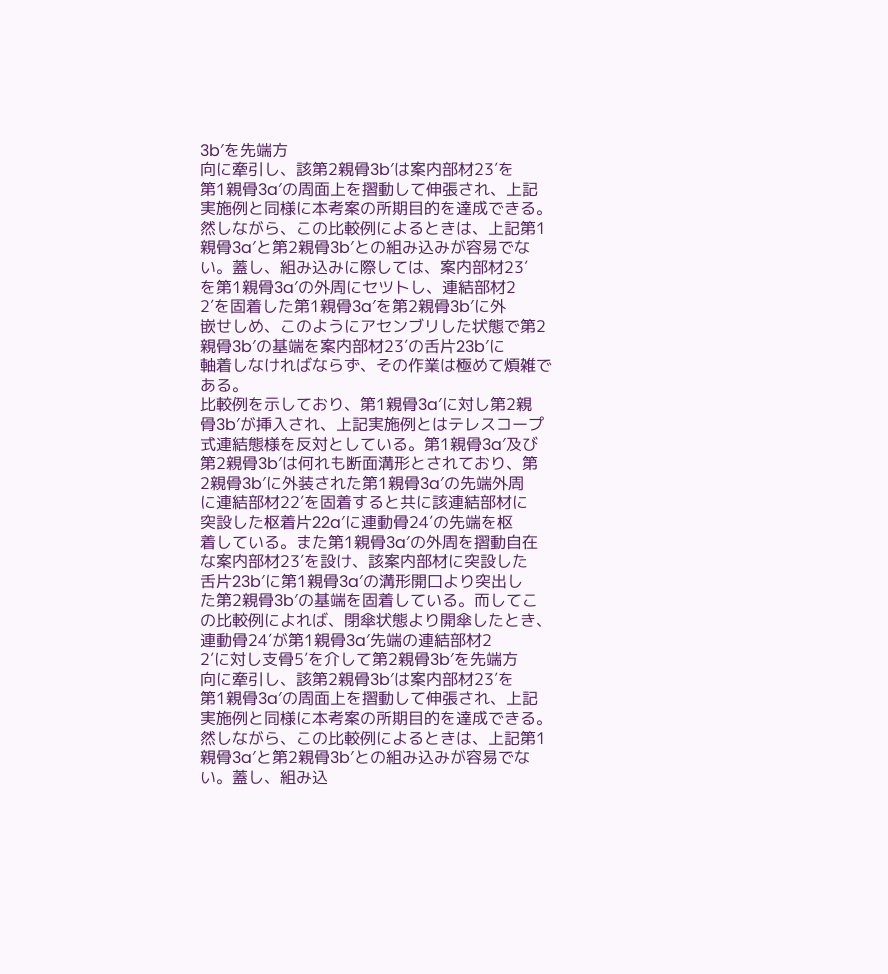3b′を先端方
向に牽引し、該第2親骨3b′は案内部材23′を
第1親骨3a′の周面上を摺動して伸張され、上記
実施例と同様に本考案の所期目的を達成できる。
然しながら、この比較例によるときは、上記第1
親骨3a′と第2親骨3b′との組み込みが容易でな
い。蓋し、組み込みに際しては、案内部材23′
を第1親骨3a′の外周にセツトし、連結部材2
2′を固着した第1親骨3a′を第2親骨3b′に外
嵌せしめ、このようにアセンブリした状態で第2
親骨3b′の基端を案内部材23′の舌片23b′に
軸着しなければならず、その作業は極めて煩雑で
ある。
比較例を示しており、第1親骨3a′に対し第2親
骨3b′が挿入され、上記実施例とはテレスコープ
式連結態様を反対としている。第1親骨3a′及び
第2親骨3b′は何れも断面溝形とされており、第
2親骨3b′に外装された第1親骨3a′の先端外周
に連結部材22′を固着すると共に該連結部材に
突設した枢着片22a′に連動骨24′の先端を枢
着している。また第1親骨3a′の外周を摺動自在
な案内部材23′を設け、該案内部材に突設した
舌片23b′に第1親骨3a′の溝形開口より突出し
た第2親骨3b′の基端を固着している。而してこ
の比較例によれば、閉傘状態より開傘したとき、
連動骨24′が第1親骨3a′先端の連結部材2
2′に対し支骨5′を介して第2親骨3b′を先端方
向に牽引し、該第2親骨3b′は案内部材23′を
第1親骨3a′の周面上を摺動して伸張され、上記
実施例と同様に本考案の所期目的を達成できる。
然しながら、この比較例によるときは、上記第1
親骨3a′と第2親骨3b′との組み込みが容易でな
い。蓋し、組み込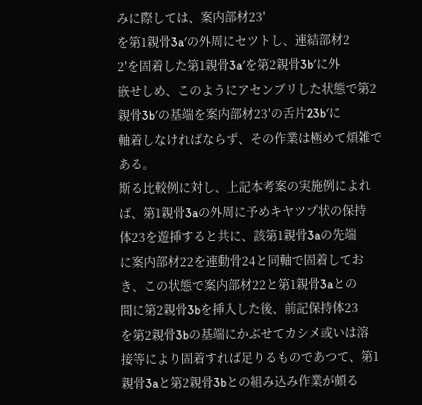みに際しては、案内部材23′
を第1親骨3a′の外周にセツトし、連結部材2
2′を固着した第1親骨3a′を第2親骨3b′に外
嵌せしめ、このようにアセンブリした状態で第2
親骨3b′の基端を案内部材23′の舌片23b′に
軸着しなければならず、その作業は極めて煩雑で
ある。
斯る比較例に対し、上記本考案の実施例によれ
ば、第1親骨3aの外周に予めキヤツプ状の保持
体23を遊挿すると共に、該第1親骨3aの先端
に案内部材22を連動骨24と同軸で固着してお
き、この状態で案内部材22と第1親骨3aとの
間に第2親骨3bを挿入した後、前記保持体23
を第2親骨3bの基端にかぶせてカシメ或いは溶
接等により固着すれば足りるものであつて、第1
親骨3aと第2親骨3bとの組み込み作業が頗る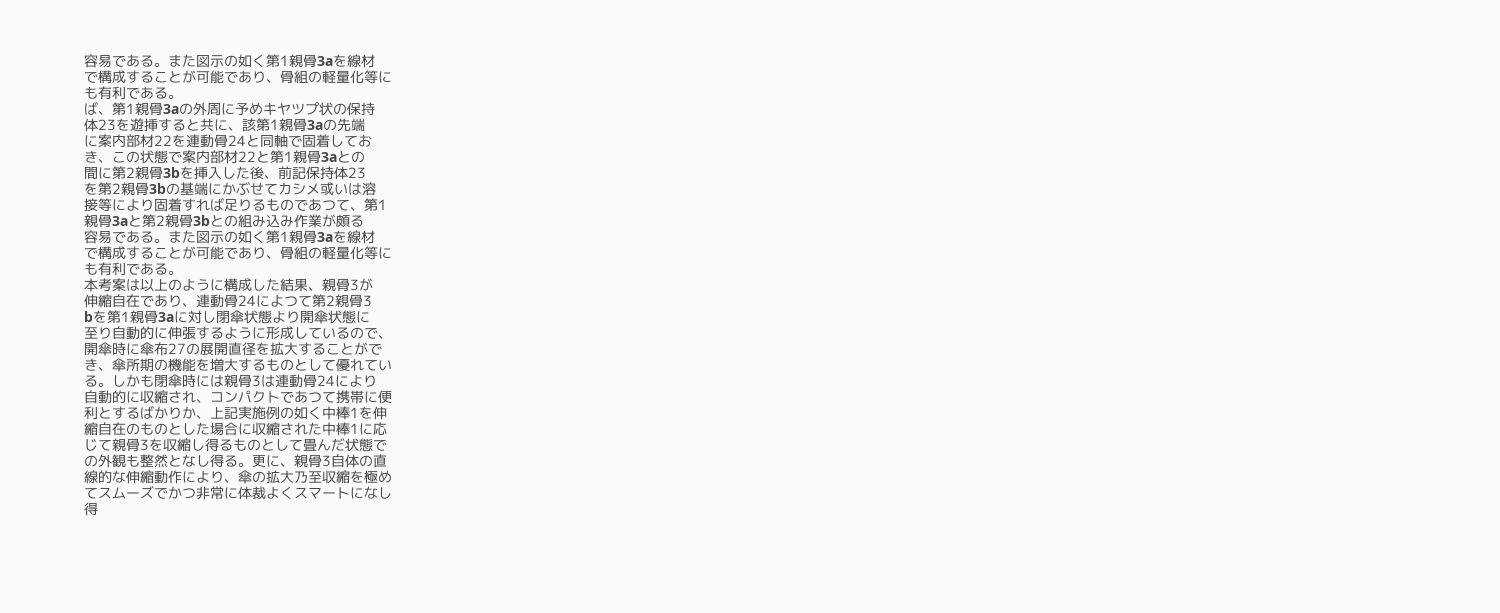容易である。また図示の如く第1親骨3aを線材
で構成することが可能であり、骨組の軽量化等に
も有利である。
ば、第1親骨3aの外周に予めキヤツプ状の保持
体23を遊挿すると共に、該第1親骨3aの先端
に案内部材22を連動骨24と同軸で固着してお
き、この状態で案内部材22と第1親骨3aとの
間に第2親骨3bを挿入した後、前記保持体23
を第2親骨3bの基端にかぶせてカシメ或いは溶
接等により固着すれば足りるものであつて、第1
親骨3aと第2親骨3bとの組み込み作業が頗る
容易である。また図示の如く第1親骨3aを線材
で構成することが可能であり、骨組の軽量化等に
も有利である。
本考案は以上のように構成した結果、親骨3が
伸縮自在であり、連動骨24によつて第2親骨3
bを第1親骨3aに対し閉傘状態より開傘状態に
至り自動的に伸張するように形成しているので、
開傘時に傘布27の展開直径を拡大することがで
き、傘所期の機能を増大するものとして優れてい
る。しかも閉傘時には親骨3は連動骨24により
自動的に収縮され、コンパクトであつて携帯に便
利とするばかりか、上記実施例の如く中棒1を伸
縮自在のものとした場合に収縮された中棒1に応
じて親骨3を収縮し得るものとして畳んだ状態で
の外観も整然となし得る。更に、親骨3自体の直
線的な伸縮動作により、傘の拡大乃至収縮を極め
てスムーズでかつ非常に体裁よくスマートになし
得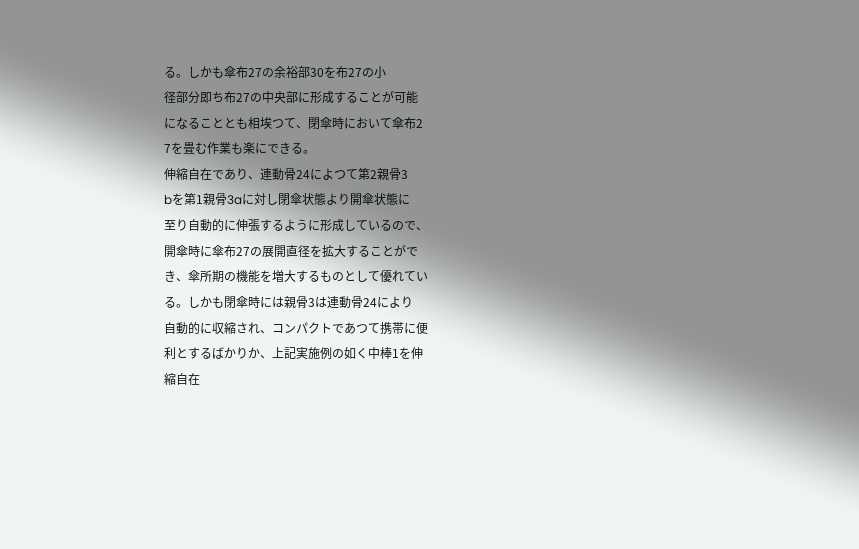る。しかも傘布27の余裕部30を布27の小
径部分即ち布27の中央部に形成することが可能
になることとも相埃つて、閉傘時において傘布2
7を畳む作業も楽にできる。
伸縮自在であり、連動骨24によつて第2親骨3
bを第1親骨3aに対し閉傘状態より開傘状態に
至り自動的に伸張するように形成しているので、
開傘時に傘布27の展開直径を拡大することがで
き、傘所期の機能を増大するものとして優れてい
る。しかも閉傘時には親骨3は連動骨24により
自動的に収縮され、コンパクトであつて携帯に便
利とするばかりか、上記実施例の如く中棒1を伸
縮自在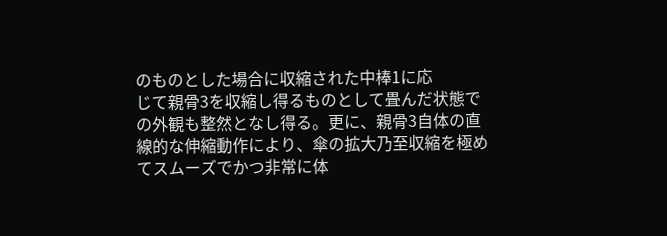のものとした場合に収縮された中棒1に応
じて親骨3を収縮し得るものとして畳んだ状態で
の外観も整然となし得る。更に、親骨3自体の直
線的な伸縮動作により、傘の拡大乃至収縮を極め
てスムーズでかつ非常に体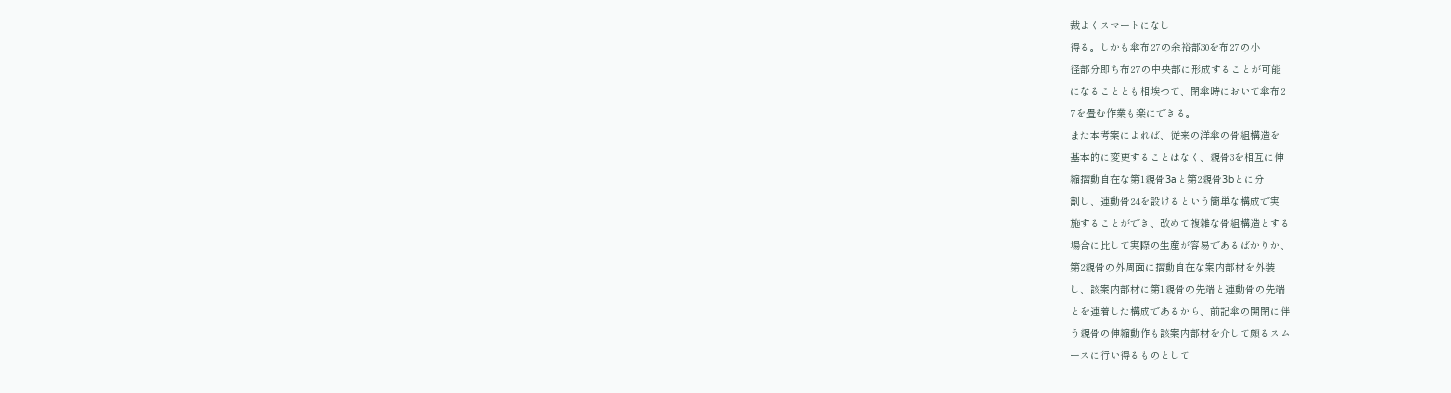裁よくスマートになし
得る。しかも傘布27の余裕部30を布27の小
径部分即ち布27の中央部に形成することが可能
になることとも相埃つて、閉傘時において傘布2
7を畳む作業も楽にできる。
また本考案によれば、従来の洋傘の骨組構造を
基本的に変更することはなく、親骨3を相互に伸
縮摺動自在な第1親骨3aと第2親骨3bとに分
割し、連動骨24を設けるという簡単な構成で実
施することができ、改めて複雑な骨組構造とする
場合に比して実際の生産が容易であるばかりか、
第2親骨の外周面に摺動自在な案内部材を外装
し、該案内部材に第1親骨の先端と連動骨の先端
とを連着した構成であるから、前記傘の開閉に伴
う親骨の伸縮動作も該案内部材を介して頗るスム
ースに行い得るものとして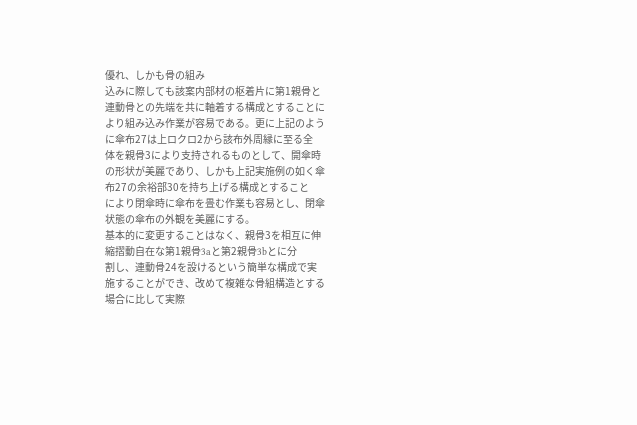優れ、しかも骨の組み
込みに際しても該案内部材の枢着片に第1親骨と
連動骨との先端を共に軸着する構成とすることに
より組み込み作業が容易である。更に上記のよう
に傘布27は上ロクロ2から該布外周縁に至る全
体を親骨3により支持されるものとして、開傘時
の形状が美麗であり、しかも上記実施例の如く傘
布27の余裕部30を持ち上げる構成とすること
により閉傘時に傘布を畳む作業も容易とし、閉傘
状態の傘布の外観を美麗にする。
基本的に変更することはなく、親骨3を相互に伸
縮摺動自在な第1親骨3aと第2親骨3bとに分
割し、連動骨24を設けるという簡単な構成で実
施することができ、改めて複雑な骨組構造とする
場合に比して実際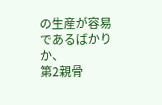の生産が容易であるばかりか、
第2親骨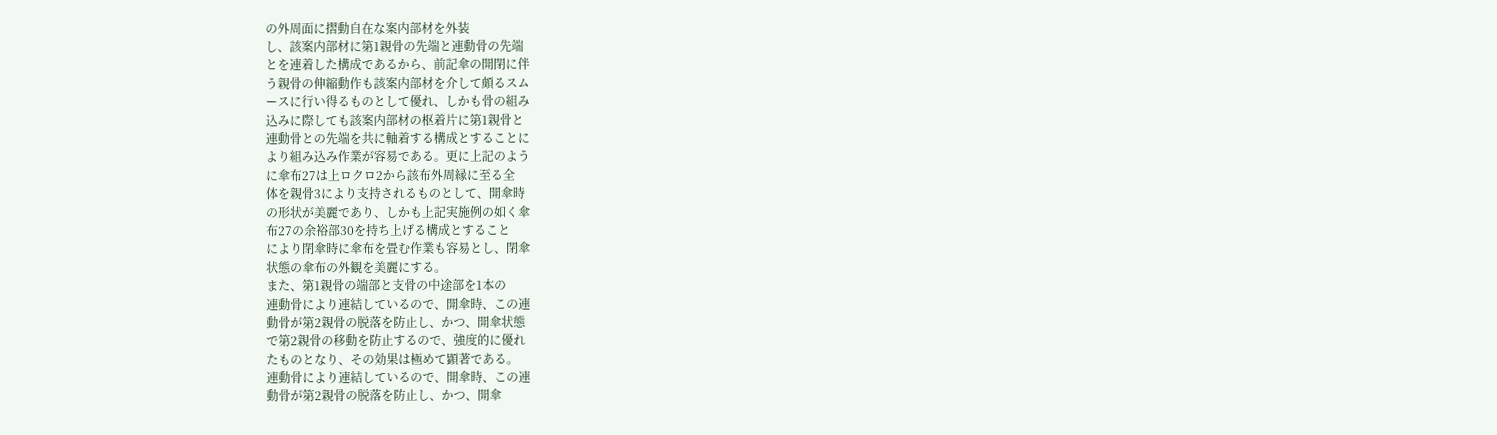の外周面に摺動自在な案内部材を外装
し、該案内部材に第1親骨の先端と連動骨の先端
とを連着した構成であるから、前記傘の開閉に伴
う親骨の伸縮動作も該案内部材を介して頗るスム
ースに行い得るものとして優れ、しかも骨の組み
込みに際しても該案内部材の枢着片に第1親骨と
連動骨との先端を共に軸着する構成とすることに
より組み込み作業が容易である。更に上記のよう
に傘布27は上ロクロ2から該布外周縁に至る全
体を親骨3により支持されるものとして、開傘時
の形状が美麗であり、しかも上記実施例の如く傘
布27の余裕部30を持ち上げる構成とすること
により閉傘時に傘布を畳む作業も容易とし、閉傘
状態の傘布の外観を美麗にする。
また、第1親骨の端部と支骨の中途部を1本の
連動骨により連結しているので、開傘時、この連
動骨が第2親骨の脱落を防止し、かつ、開傘状態
で第2親骨の移動を防止するので、強度的に優れ
たものとなり、その効果は極めて顕著である。
連動骨により連結しているので、開傘時、この連
動骨が第2親骨の脱落を防止し、かつ、開傘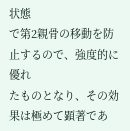状態
で第2親骨の移動を防止するので、強度的に優れ
たものとなり、その効果は極めて顕著であ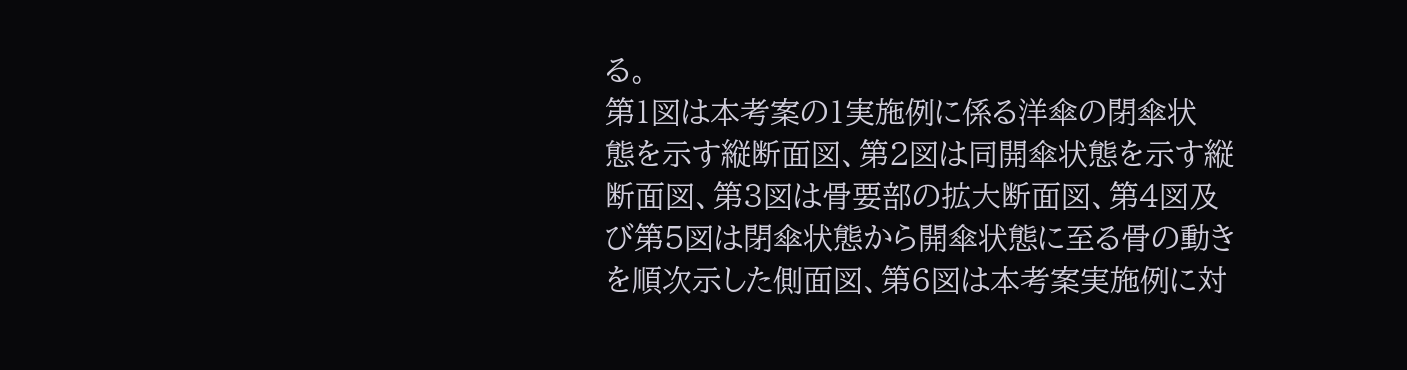る。
第1図は本考案の1実施例に係る洋傘の閉傘状
態を示す縦断面図、第2図は同開傘状態を示す縦
断面図、第3図は骨要部の拡大断面図、第4図及
び第5図は閉傘状態から開傘状態に至る骨の動き
を順次示した側面図、第6図は本考案実施例に対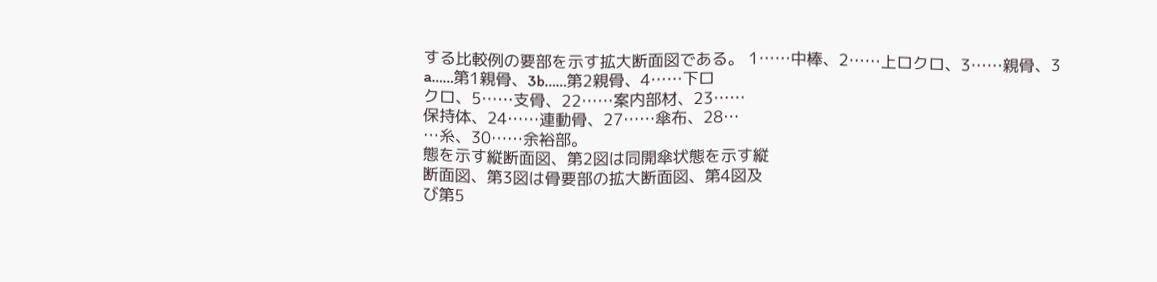する比較例の要部を示す拡大断面図である。 1……中棒、2……上ロクロ、3……親骨、3
a……第1親骨、3b……第2親骨、4……下ロ
クロ、5……支骨、22……案内部材、23……
保持体、24……連動骨、27……傘布、28…
…糸、30……余裕部。
態を示す縦断面図、第2図は同開傘状態を示す縦
断面図、第3図は骨要部の拡大断面図、第4図及
び第5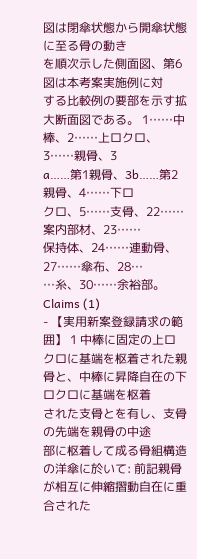図は閉傘状態から開傘状態に至る骨の動き
を順次示した側面図、第6図は本考案実施例に対
する比較例の要部を示す拡大断面図である。 1……中棒、2……上ロクロ、3……親骨、3
a……第1親骨、3b……第2親骨、4……下ロ
クロ、5……支骨、22……案内部材、23……
保持体、24……連動骨、27……傘布、28…
…糸、30……余裕部。
Claims (1)
- 【実用新案登録請求の範囲】 1 中棒に固定の上ロクロに基端を枢着された親
骨と、中棒に昇降自在の下ロクロに基端を枢着
された支骨とを有し、支骨の先端を親骨の中途
部に枢着して成る骨組構造の洋傘に於いて: 前記親骨が相互に伸縮摺動自在に重合された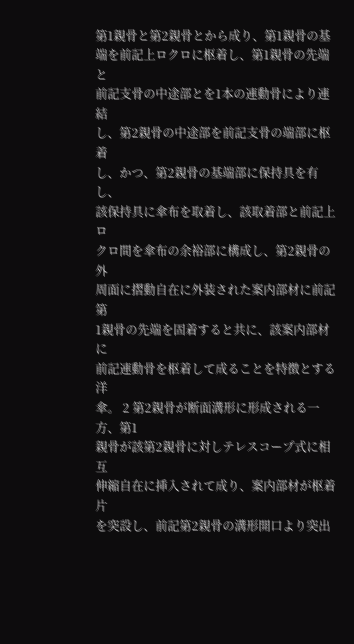第1親骨と第2親骨とから成り、第1親骨の基
端を前記上ロクロに枢着し、第1親骨の先端と
前記支骨の中途部とを1本の連動骨により連結
し、第2親骨の中途部を前記支骨の端部に枢着
し、かつ、第2親骨の基端部に保持具を有し、
該保持具に傘布を取着し、該取着部と前記上ロ
クロ間を傘布の余裕部に構成し、第2親骨の外
周面に摺動自在に外装された案内部材に前記第
1親骨の先端を固着すると共に、該案内部材に
前記連動骨を枢着して成ることを特徴とする洋
傘。 2 第2親骨が断面溝形に形成される一方、第1
親骨が該第2親骨に対しテレスコープ式に相互
伸縮自在に挿入されて成り、案内部材が枢着片
を突設し、前記第2親骨の溝形開口より突出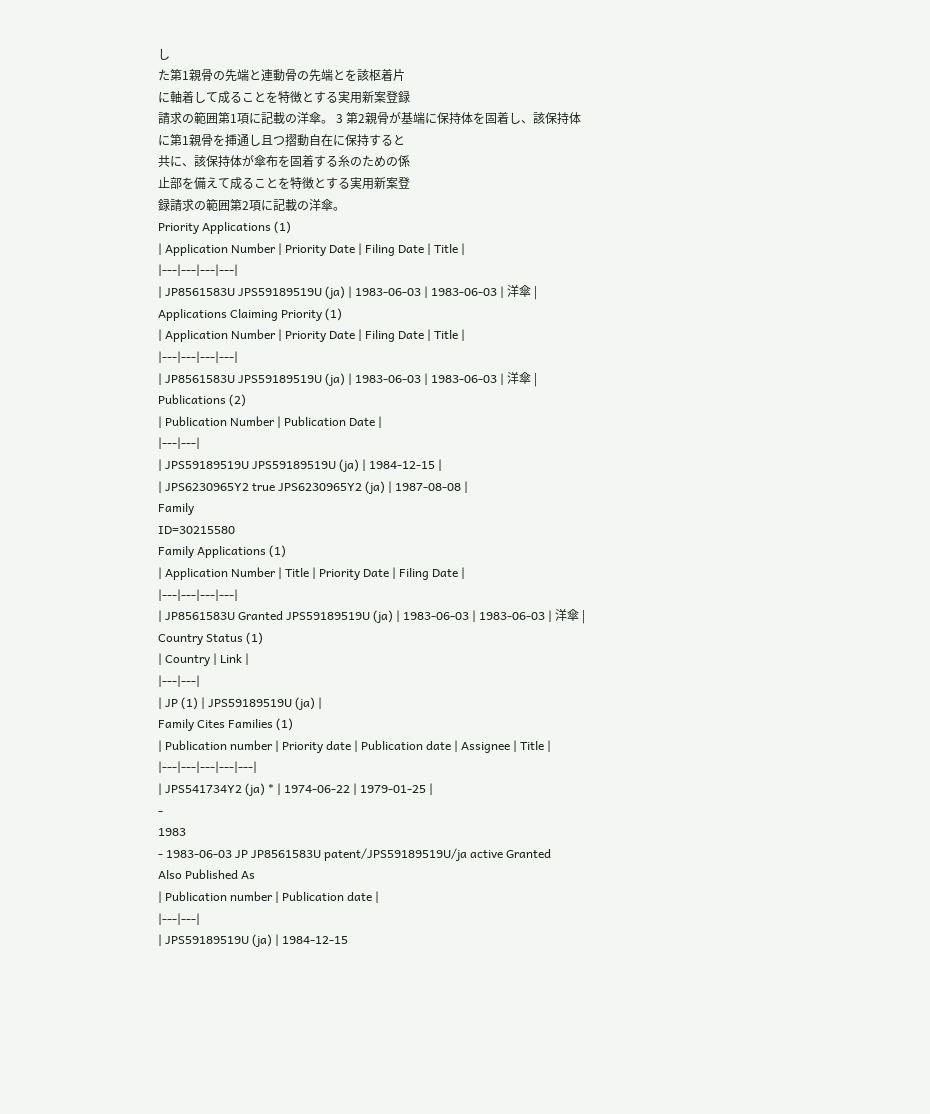し
た第1親骨の先端と連動骨の先端とを該枢着片
に軸着して成ることを特徴とする実用新案登録
請求の範囲第1項に記載の洋傘。 3 第2親骨が基端に保持体を固着し、該保持体
に第1親骨を挿通し且つ摺動自在に保持すると
共に、該保持体が傘布を固着する糸のための係
止部を備えて成ることを特徴とする実用新案登
録請求の範囲第2項に記載の洋傘。
Priority Applications (1)
| Application Number | Priority Date | Filing Date | Title |
|---|---|---|---|
| JP8561583U JPS59189519U (ja) | 1983-06-03 | 1983-06-03 | 洋傘 |
Applications Claiming Priority (1)
| Application Number | Priority Date | Filing Date | Title |
|---|---|---|---|
| JP8561583U JPS59189519U (ja) | 1983-06-03 | 1983-06-03 | 洋傘 |
Publications (2)
| Publication Number | Publication Date |
|---|---|
| JPS59189519U JPS59189519U (ja) | 1984-12-15 |
| JPS6230965Y2 true JPS6230965Y2 (ja) | 1987-08-08 |
Family
ID=30215580
Family Applications (1)
| Application Number | Title | Priority Date | Filing Date |
|---|---|---|---|
| JP8561583U Granted JPS59189519U (ja) | 1983-06-03 | 1983-06-03 | 洋傘 |
Country Status (1)
| Country | Link |
|---|---|
| JP (1) | JPS59189519U (ja) |
Family Cites Families (1)
| Publication number | Priority date | Publication date | Assignee | Title |
|---|---|---|---|---|
| JPS541734Y2 (ja) * | 1974-06-22 | 1979-01-25 |
-
1983
- 1983-06-03 JP JP8561583U patent/JPS59189519U/ja active Granted
Also Published As
| Publication number | Publication date |
|---|---|
| JPS59189519U (ja) | 1984-12-15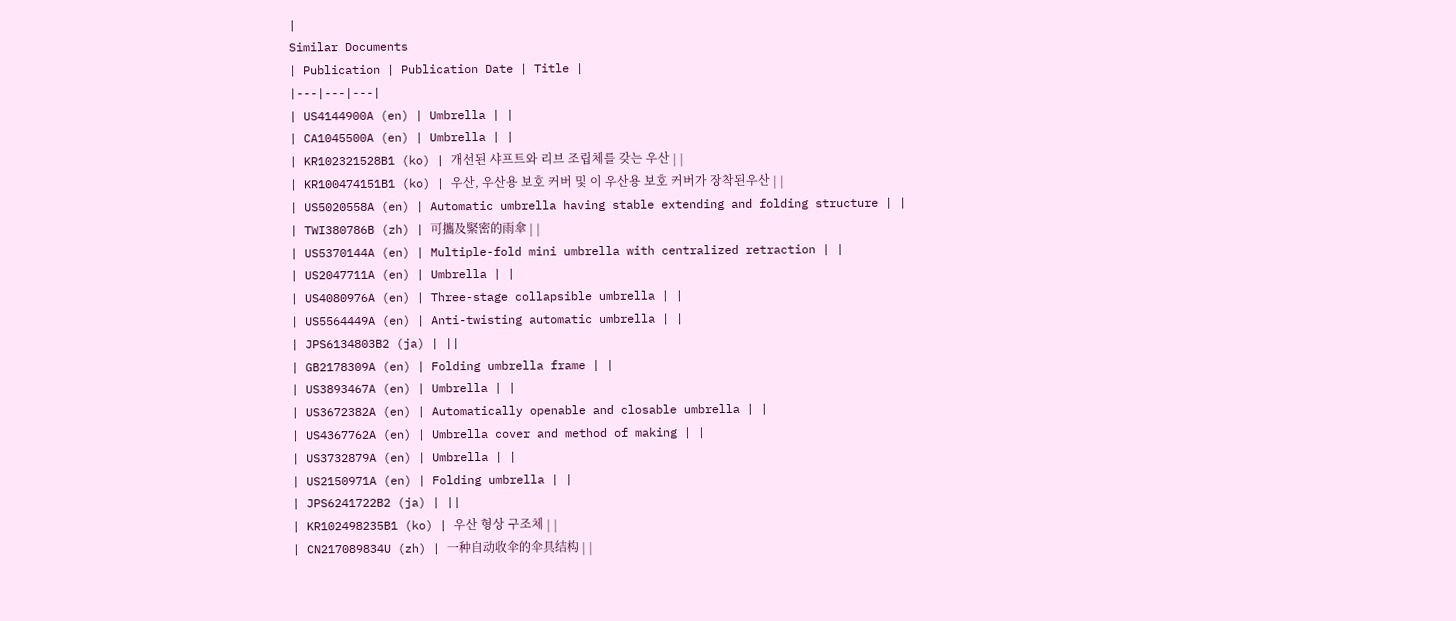|
Similar Documents
| Publication | Publication Date | Title |
|---|---|---|
| US4144900A (en) | Umbrella | |
| CA1045500A (en) | Umbrella | |
| KR102321528B1 (ko) | 개선된 샤프트와 리브 조립체를 갖는 우산 | |
| KR100474151B1 (ko) | 우산, 우산용 보호 커버 및 이 우산용 보호 커버가 장착된우산 | |
| US5020558A (en) | Automatic umbrella having stable extending and folding structure | |
| TWI380786B (zh) | 可攜及緊密的雨傘 | |
| US5370144A (en) | Multiple-fold mini umbrella with centralized retraction | |
| US2047711A (en) | Umbrella | |
| US4080976A (en) | Three-stage collapsible umbrella | |
| US5564449A (en) | Anti-twisting automatic umbrella | |
| JPS6134803B2 (ja) | ||
| GB2178309A (en) | Folding umbrella frame | |
| US3893467A (en) | Umbrella | |
| US3672382A (en) | Automatically openable and closable umbrella | |
| US4367762A (en) | Umbrella cover and method of making | |
| US3732879A (en) | Umbrella | |
| US2150971A (en) | Folding umbrella | |
| JPS6241722B2 (ja) | ||
| KR102498235B1 (ko) | 우산 형상 구조체 | |
| CN217089834U (zh) | 一种自动收伞的伞具结构 | |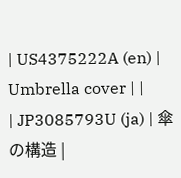| US4375222A (en) | Umbrella cover | |
| JP3085793U (ja) | 傘の構造 |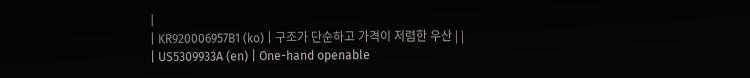|
| KR920006957B1 (ko) | 구조가 단순하고 가격이 저렴한 우산 | |
| US5309933A (en) | One-hand openable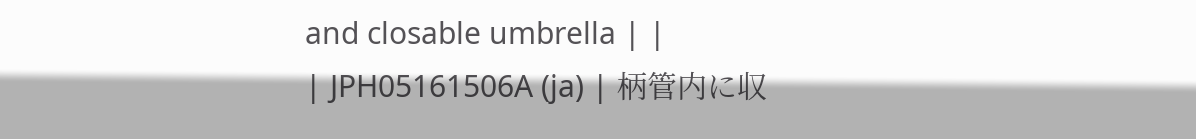and closable umbrella | |
| JPH05161506A (ja) | 柄管内に収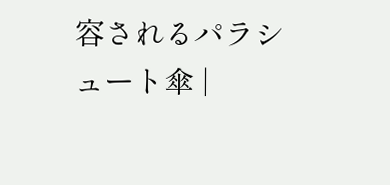容されるパラシュート傘 |